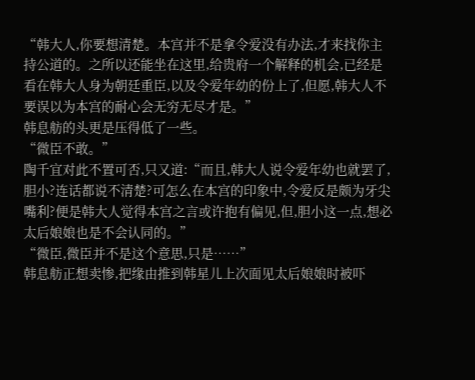“韩大人,你要想清楚。本宫并不是拿令爱没有办法,才来找你主持公道的。之所以还能坐在这里,给贵府一个解释的机会,已经是看在韩大人身为朝廷重臣,以及令爱年幼的份上了,但愿,韩大人不要误以为本宫的耐心会无穷无尽才是。”
韩息舫的头更是压得低了一些。
“微臣不敢。”
陶千宜对此不置可否,只又道:“而且,韩大人说令爱年幼也就罢了,胆小?连话都说不清楚?可怎么在本宫的印象中,令爱反是颇为牙尖嘴利?便是韩大人觉得本宫之言或许抱有偏见,但,胆小这一点,想必太后娘娘也是不会认同的。”
“微臣,微臣并不是这个意思,只是……”
韩息舫正想卖惨,把缘由推到韩星儿上次面见太后娘娘时被吓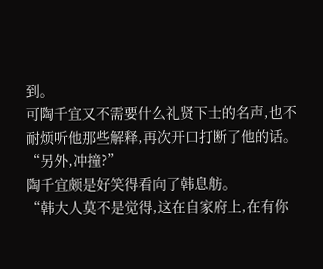到。
可陶千宜又不需要什么礼贤下士的名声,也不耐烦听他那些解释,再次开口打断了他的话。
“另外,冲撞?”
陶千宜颇是好笑得看向了韩息舫。
“韩大人莫不是觉得,这在自家府上,在有你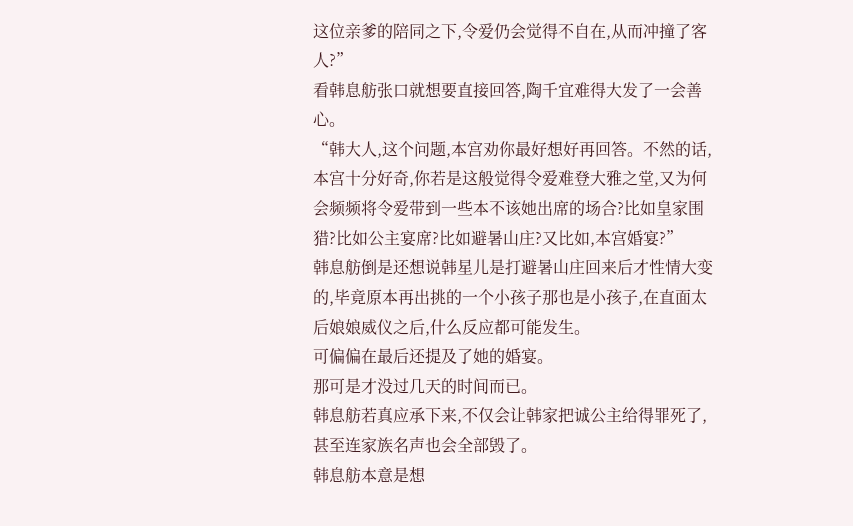这位亲爹的陪同之下,令爱仍会觉得不自在,从而冲撞了客人?”
看韩息舫张口就想要直接回答,陶千宜难得大发了一会善心。
“韩大人,这个问题,本宫劝你最好想好再回答。不然的话,本宫十分好奇,你若是这般觉得令爱难登大雅之堂,又为何会频频将令爱带到一些本不该她出席的场合?比如皇家围猎?比如公主宴席?比如避暑山庄?又比如,本宫婚宴?”
韩息舫倒是还想说韩星儿是打避暑山庄回来后才性情大变的,毕竟原本再出挑的一个小孩子那也是小孩子,在直面太后娘娘威仪之后,什么反应都可能发生。
可偏偏在最后还提及了她的婚宴。
那可是才没过几天的时间而已。
韩息舫若真应承下来,不仅会让韩家把诚公主给得罪死了,甚至连家族名声也会全部毁了。
韩息舫本意是想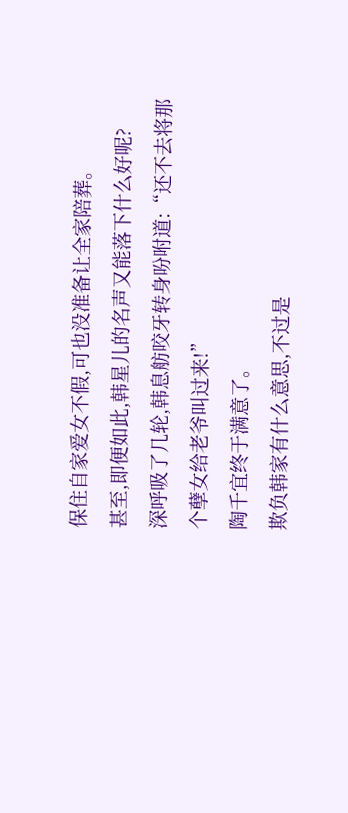保住自家爱女不假,可也没准备让全家陪葬。
甚至,即便如此,韩星儿的名声又能落下什么好呢?
深呼吸了几轮,韩息舫咬牙转身吩咐道:“还不去将那个孽女给老爷叫过来!”
陶千宜终于满意了。
欺负韩家有什么意思,不过是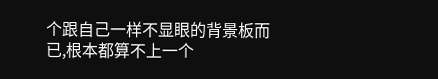个跟自己一样不显眼的背景板而已,根本都算不上一个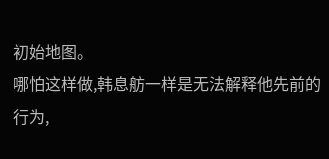初始地图。
哪怕这样做,韩息舫一样是无法解释他先前的行为,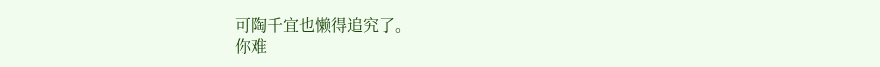可陶千宜也懒得追究了。
你难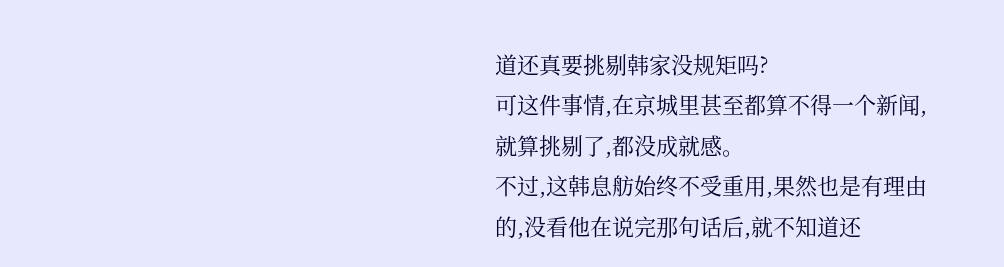道还真要挑剔韩家没规矩吗?
可这件事情,在京城里甚至都算不得一个新闻,就算挑剔了,都没成就感。
不过,这韩息舫始终不受重用,果然也是有理由的,没看他在说完那句话后,就不知道还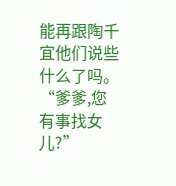能再跟陶千宜他们说些什么了吗。
“爹爹,您有事找女儿?”